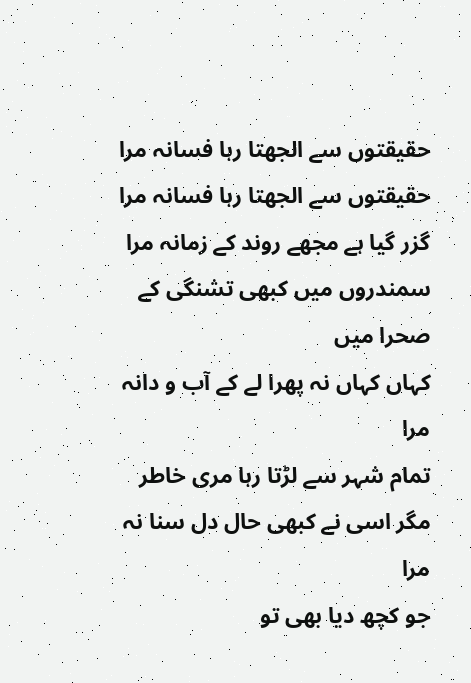حقیقتوں سے الجھتا رہا فسانہ مرا
حقیقتوں سے الجھتا رہا فسانہ مرا
گزر گیا ہے مجھے روند کے زمانہ مرا
سمندروں میں کبھی تشنگی کے صحرا میں
کہاں کہاں نہ پھرا لے کے آب و دانہ مرا
تمام شہر سے لڑتا رہا مری خاطر
مگر اسی نے کبھی حال دل سنا نہ مرا
جو کچھ دیا بھی تو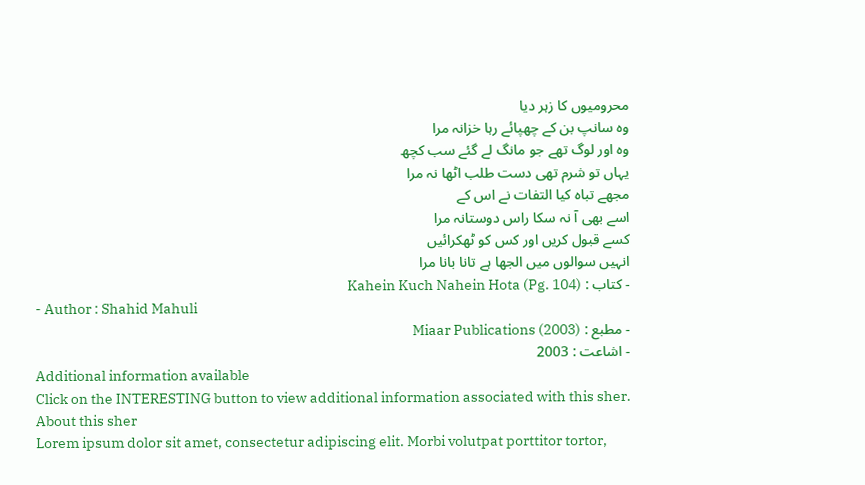محرومیوں کا زہر دیا
وہ سانپ بن کے چھپائے رہا خزانہ مرا
وہ اور لوگ تھے جو مانگ لے گئے سب کچھ
یہاں تو شرم تھی دست طلب اٹھا نہ مرا
مجھے تباہ کیا التفات نے اس کے
اسے بھی آ نہ سکا راس دوستانہ مرا
کسے قبول کریں اور کس کو ٹھکرائیں
انہیں سوالوں میں الجھا ہے تانا بانا مرا
- کتاب : Kahein Kuch Nahein Hota (Pg. 104)
- Author : Shahid Mahuli
- مطبع : Miaar Publications (2003)
- اشاعت : 2003
Additional information available
Click on the INTERESTING button to view additional information associated with this sher.
About this sher
Lorem ipsum dolor sit amet, consectetur adipiscing elit. Morbi volutpat porttitor tortor,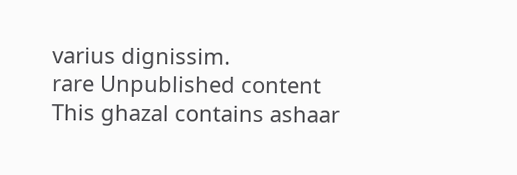varius dignissim.
rare Unpublished content
This ghazal contains ashaar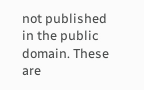not published in the public domain. These are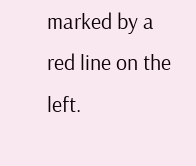marked by a red line on the left.